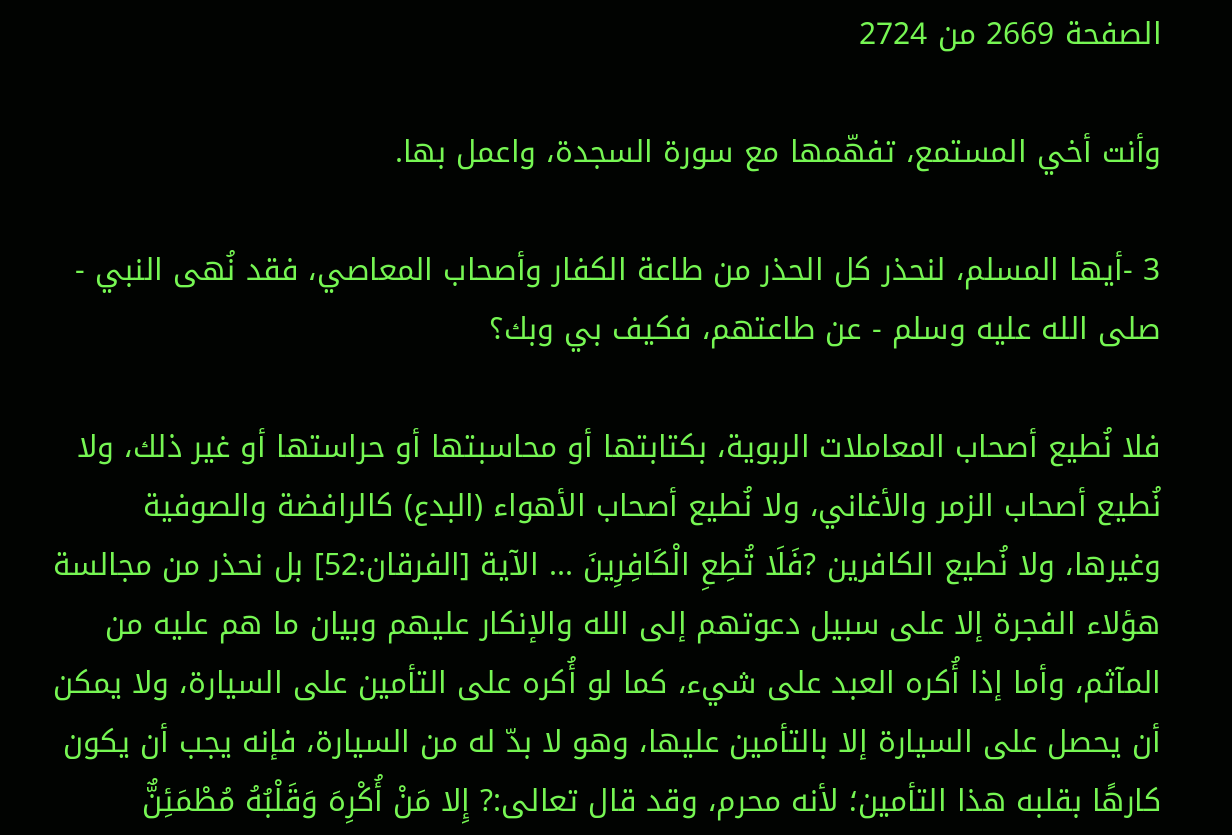الصفحة 2669 من 2724

وأنت أخي المستمع، تفهّمها مع سورة السجدة، واعمل بها.

3 -أيها المسلم، لنحذر كل الحذر من طاعة الكفار وأصحاب المعاصي، فقد نُهى النبي - صلى الله عليه وسلم - عن طاعتهم، فكيف بي وبك؟

فلا نُطيع أصحاب المعاملات الربوية، بكتابتها أو محاسبتها أو حراستها أو غير ذلك، ولا نُطيع أصحاب الزمر والأغاني، ولا نُطيع أصحاب الأهواء (البدع) كالرافضة والصوفية وغيرها، ولا نُطيع الكافرين ?فَلَا تُطِعِ الْكَافِرِينَ ... الآية [الفرقان:52] بل نحذر من مجالسة هؤلاء الفجرة إلا على سبيل دعوتهم إلى الله والإنكار عليهم وبيان ما هم عليه من المآثم، وأما إذا أُكره العبد على شيء، كما لو أُكره على التأمين على السيارة، ولا يمكن أن يحصل على السيارة إلا بالتأمين عليها، وهو لا بدّ له من السيارة، فإنه يجب أن يكون كارهًا بقلبه هذا التأمين؛ لأنه محرم، وقد قال تعالى:? إِلا مَنْ أُكْرِهَ وَقَلْبُهُ مُطْمَئِنٌّ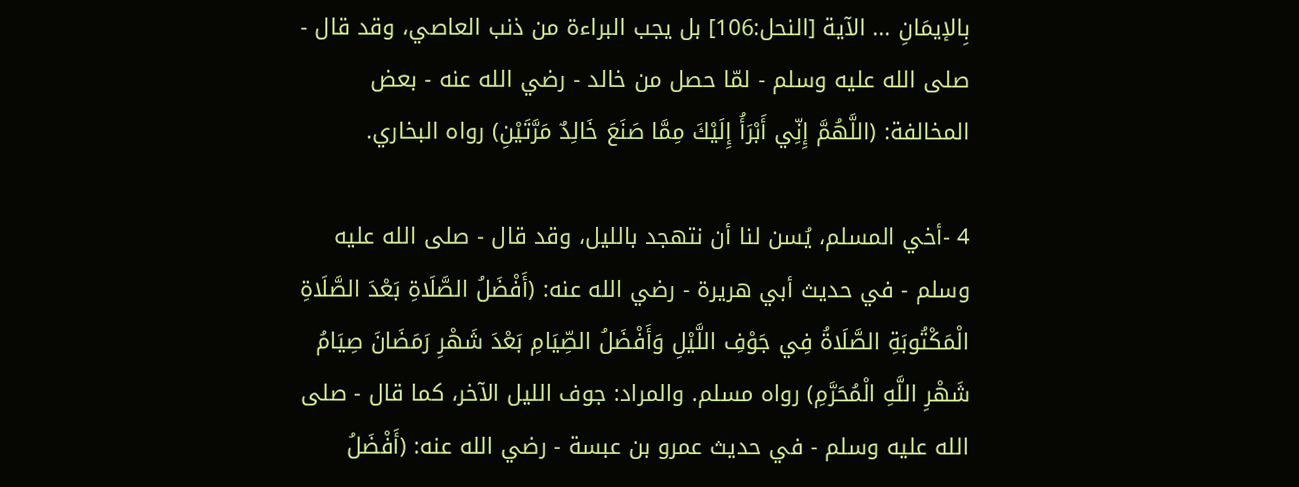بِالإيمَانِ ... الآية [النحل:106] بل يجب البراءة من ذنب العاصي، وقد قال - صلى الله عليه وسلم - لمّا حصل من خالد - رضي الله عنه - بعض المخالفة: (اللَّهُمَّ إِنِّي أَبْرَأُ إِلَيْكَ مِمَّا صَنَعَ خَالِدٌ مَرَّتَيْنِ) رواه البخاري.

4 -أخي المسلم، يُسن لنا أن نتهجد بالليل، وقد قال - صلى الله عليه وسلم - في حديث أبي هريرة - رضي الله عنه: (أَفْضَلُ الصَّلَاةِ بَعْدَ الصَّلَاةِ الْمَكْتُوبَةِ الصَّلَاةُ فِي جَوْفِ اللَّيْلِ وَأَفْضَلُ الصِّيَامِ بَعْدَ شَهْرِ رَمَضَانَ صِيَامُ شَهْرِ اللَّهِ الْمُحَرَّمِ) رواه مسلم. والمراد: جوف الليل الآخر، كما قال - صلى الله عليه وسلم - في حديث عمرو بن عبسة - رضي الله عنه: (أَفْضَلُ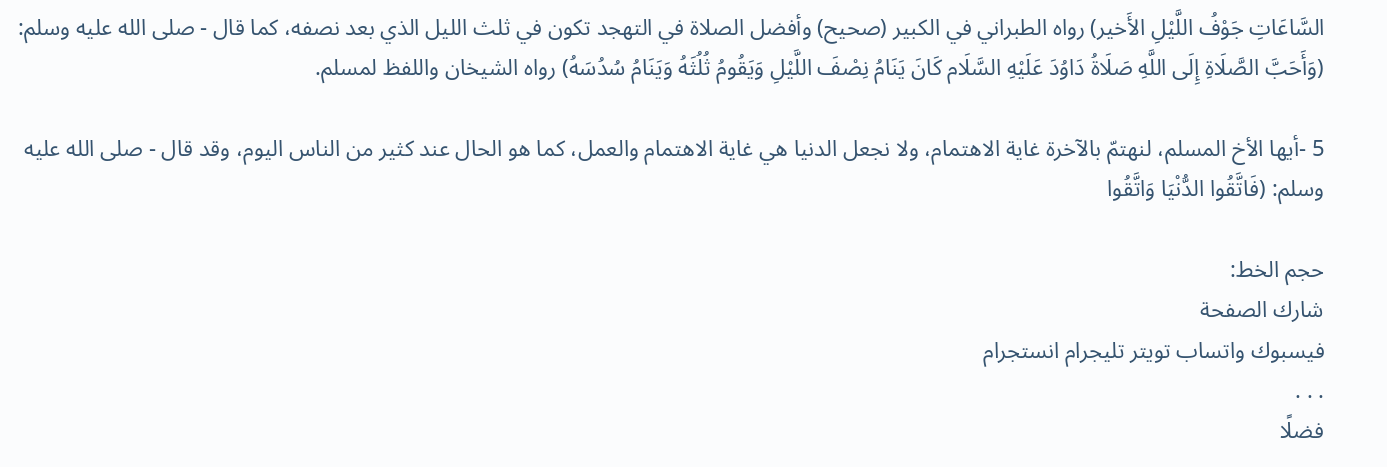السَّاعَاتِ جَوْفُ اللَّيْلِ الأَخير) رواه الطبراني في الكبير (صحيح) وأفضل الصلاة في التهجد تكون في ثلث الليل الذي بعد نصفه، كما قال - صلى الله عليه وسلم: (وَأَحَبَّ الصَّلَاةِ إِلَى اللَّهِ صَلَاةُ دَاوُدَ عَلَيْهِ السَّلَام كَانَ يَنَامُ نِصْفَ اللَّيْلِ وَيَقُومُ ثُلُثَهُ وَيَنَامُ سُدُسَهُ) رواه الشيخان واللفظ لمسلم.

5 -أيها الأخ المسلم، لنهتمّ بالآخرة غاية الاهتمام، ولا نجعل الدنيا هي غاية الاهتمام والعمل، كما هو الحال عند كثير من الناس اليوم، وقد قال - صلى الله عليه وسلم: (فَاتَّقُوا الدُّنْيَا وَاتَّقُوا

حجم الخط:
شارك الصفحة
فيسبوك واتساب تويتر تليجرام انستجرام
. . .
فضلًا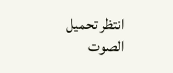انتظر تحميل الصوت